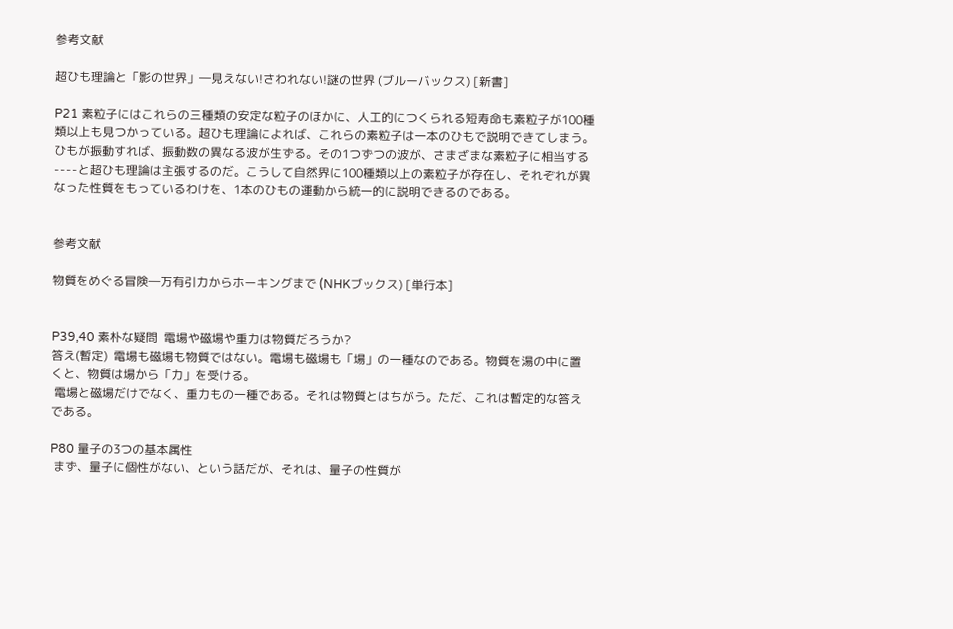参考文献

超ひも理論と「影の世界」―見えない!さわれない!謎の世界 (ブルーバックス) [新書]

P21 素粒子にはこれらの三種類の安定な粒子のほかに、人工的につくられる短寿命も素粒子が100種類以上も見つかっている。超ひも理論によれば、これらの素粒子は一本のひもで説明できてしまう。ひもが振動すれば、振動数の異なる波が生ずる。その1つずつの波が、さまざまな素粒子に相当する----と超ひも理論は主張するのだ。こうして自然界に100種類以上の素粒子が存在し、それぞれが異なった性質をもっているわけを、1本のひもの運動から統一的に説明できるのである。


参考文献

物質をめぐる冒険―万有引力からホーキングまで (NHKブックス) [単行本]


P39,40 素朴な疑問  電場や磁場や重力は物質だろうか?
答え(暫定)  電場も磁場も物質ではない。電場も磁場も「場」の一種なのである。物質を湯の中に置くと、物質は場から「力」を受ける。
 電場と磁場だけでなく、重力もの一種である。それは物質とはちがう。ただ、これは暫定的な答えである。

P80 量子の3つの基本属性
 まず、量子に個性がない、という話だが、それは、量子の性質が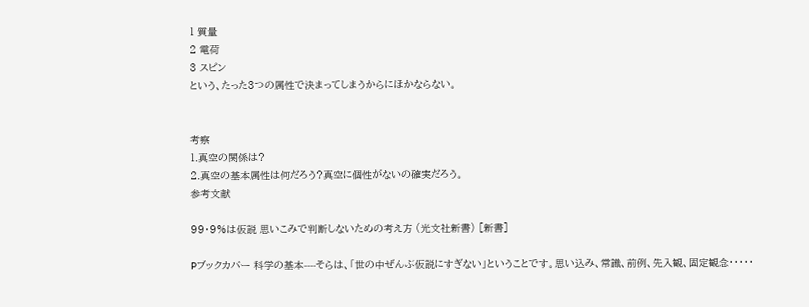1 質量
2 電荷
3 スピン
という、たった3つの属性で決まってしまうからにほかならない。


考察
1.真空の関係は?
2.真空の基本属性は何だろう?真空に個性がないの確実だろう。
参考文献

99・9%は仮説 思いこみで判断しないための考え方 (光文社新書) [新書]

Pブックカバー 科学の基本----そらは、「世の中ぜんぶ仮説にすぎない」ということです。思い込み、常識、前例、先入観、固定観念・・・・・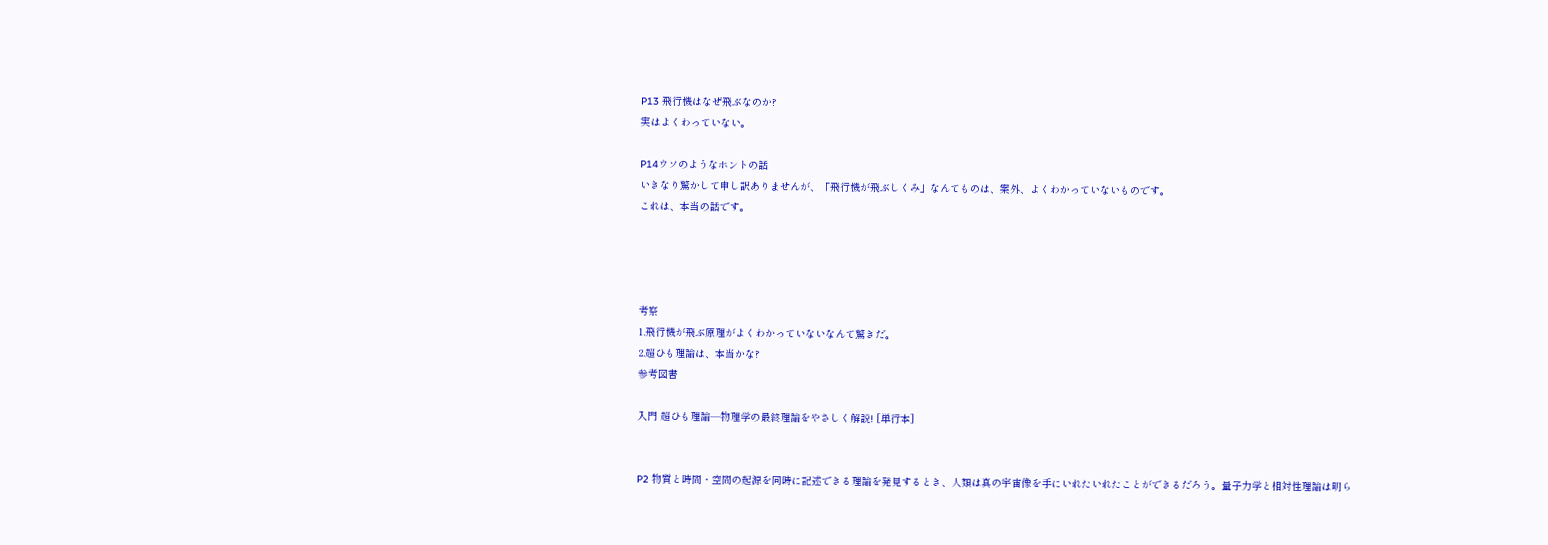P13 飛行機はなぜ飛ぶなのか?
実はよくわっていない。

P14ウソのようなホントの話
いきなり驚かして申し訳ありませんが、「飛行機が飛ぶしくみ」なんてものは、案外、よくわかっていないものです。
これは、本当の話です。




考察
1.飛行機が飛ぶ原理がよくわかっていないなんて驚きだ。
2.超ひも理論は、本当かな?
参考図書

入門 超ひも理論―物理学の最終理論をやさしく解説! [単行本]


P2 物質と時間・空間の起源を同時に記述できる理論を発見するとき、人類は真の宇宙像を手にいれたいれたことができるだろう。量子力学と相対性理論は明ら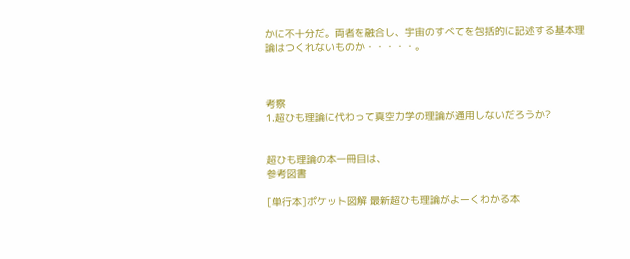かに不十分だ。両者を融合し、宇宙のすべてを包括的に記述する基本理論はつくれないものか・・・・・。



考察
1.超ひも理論に代わって真空力学の理論が通用しないだろうか?


超ひも理論の本一冊目は、
参考図書

[単行本]ポケット図解 最新超ひも理論がよーくわかる本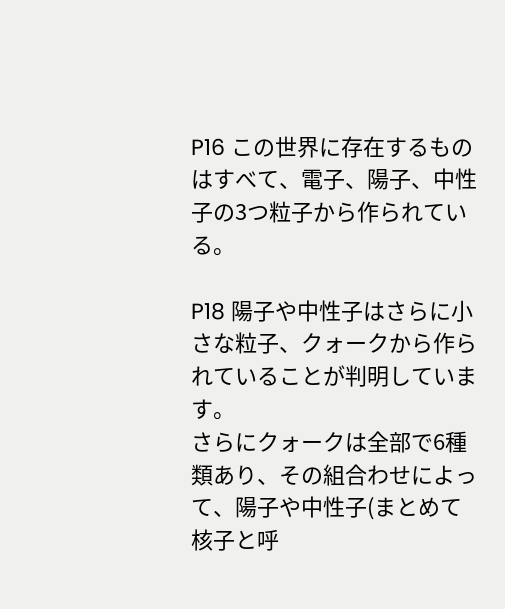P16 この世界に存在するものはすべて、電子、陽子、中性子の3つ粒子から作られている。

P18 陽子や中性子はさらに小さな粒子、クォークから作られていることが判明しています。
さらにクォークは全部で6種類あり、その組合わせによって、陽子や中性子(まとめて核子と呼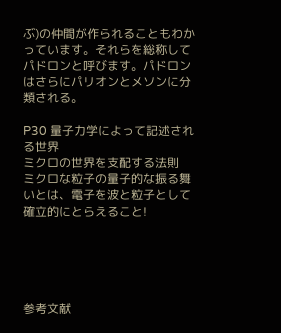ぶ)の仲間が作られることもわかっています。それらを総称してパドロンと呼びます。パドロンはさらにパリオンとメソンに分類される。

P30 量子力学によって記述される世界
ミクロの世界を支配する法則
ミクロな粒子の量子的な振る舞いとは、電子を波と粒子として確立的にとらえること!





参考文献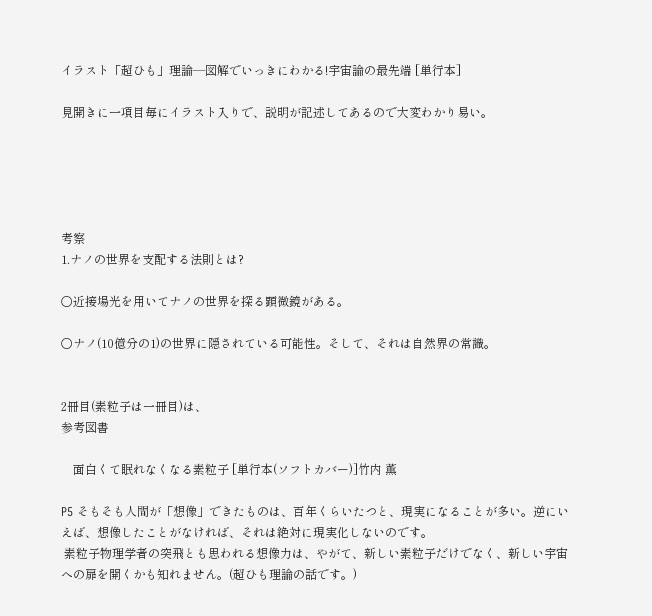イラスト「超ひも」理論―図解でいっきにわかる!宇宙論の最先端 [単行本]

見開きに一項目毎にイラスト入りで、説明が記述してあるので大変わかり易い。





考察
1.ナノの世界を支配する法則とは?

○近接場光を用いてナノの世界を探る顕微鏡がある。

○ナノ(10億分の1)の世界に隠されている可能性。そして、それは自然界の常識。


2冊目(素粒子は一冊目)は、
参考図書

    面白くて眠れなくなる素粒子 [単行本(ソフトカバー)]竹内 薫

P5 そもそも人間が「想像」できたものは、百年くらいたつと、現実になることが多い。逆にいえば、想像したことがなければ、それは絶対に現実化しないのです。
 素粒子物理学者の突飛とも思われる想像力は、やがて、新しい素粒子だけでなく、新しい宇宙への扉を開くかも知れません。(超ひも理論の話です。)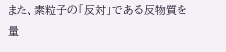また、素粒子の「反対」である反物質を量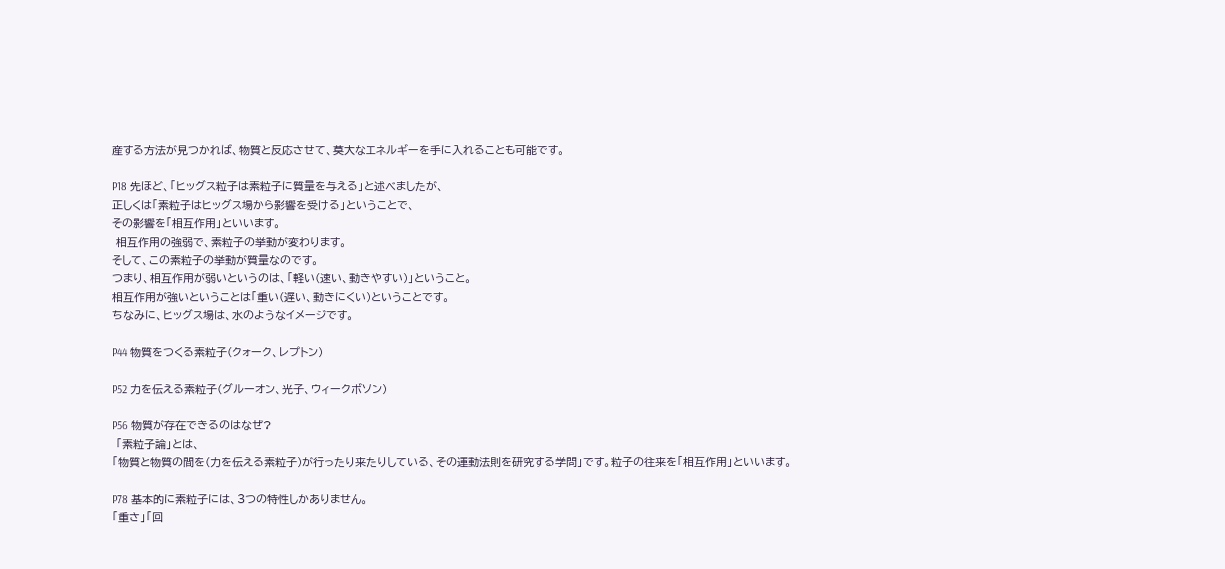産する方法が見つかれば、物質と反応させて、莫大なエネルギーを手に入れることも可能です。

P18 先ほど、「ヒッグス粒子は素粒子に質量を与える」と述べましたが、
正しくは「素粒子はヒッグス場から影響を受ける」ということで、
その影響を「相互作用」といいます。
 相互作用の強弱で、素粒子の挙動が変わります。
そして、この素粒子の挙動が質量なのです。
つまり、相互作用が弱いというのは、「軽い(速い、動きやすい)」ということ。
相互作用が強いということは「重い(遅い、動きにくい)ということです。
ちなみに、ヒッグス場は、水のようなイメージです。

P44 物質をつくる素粒子(クォーク、レプトン)

P52 力を伝える素粒子(グルーオン、光子、ウィークボソン)

P56 物質が存在できるのはなぜ?
 「素粒子論」とは、
「物質と物質の間を(力を伝える素粒子)が行ったり来たりしている、その運動法則を研究する学問」です。粒子の往来を「相互作用」といいます。

P78 基本的に素粒子には、3つの特性しかありません。
「重さ」「回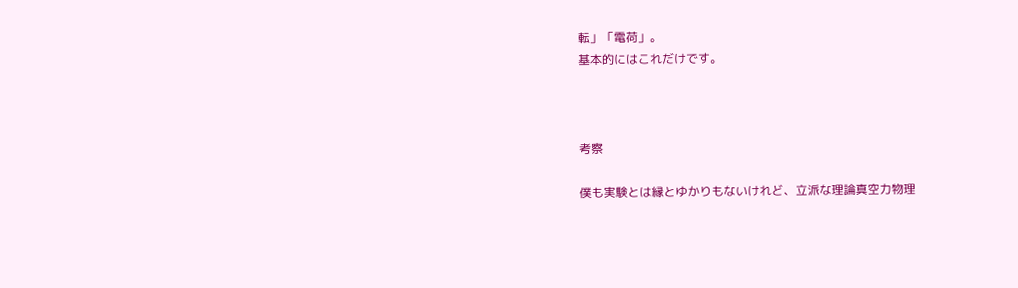転」「電荷」。
基本的にはこれだけです。



考察

僕も実験とは縁とゆかりもないけれど、立派な理論真空力物理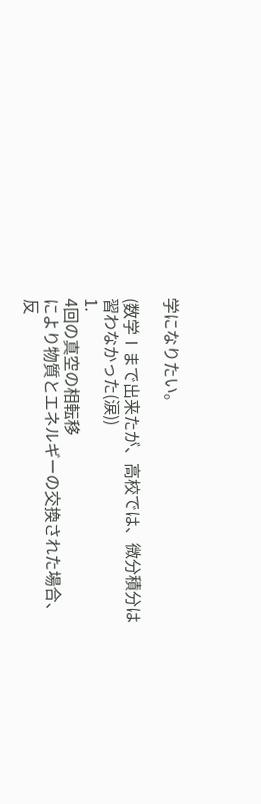学になりたい。

(数学Ⅰまで出来たが、高校では、微分積分は習わなかった(涙))
1.
4回の真空の相転移
により物質とエネルギーの交換された場合、
反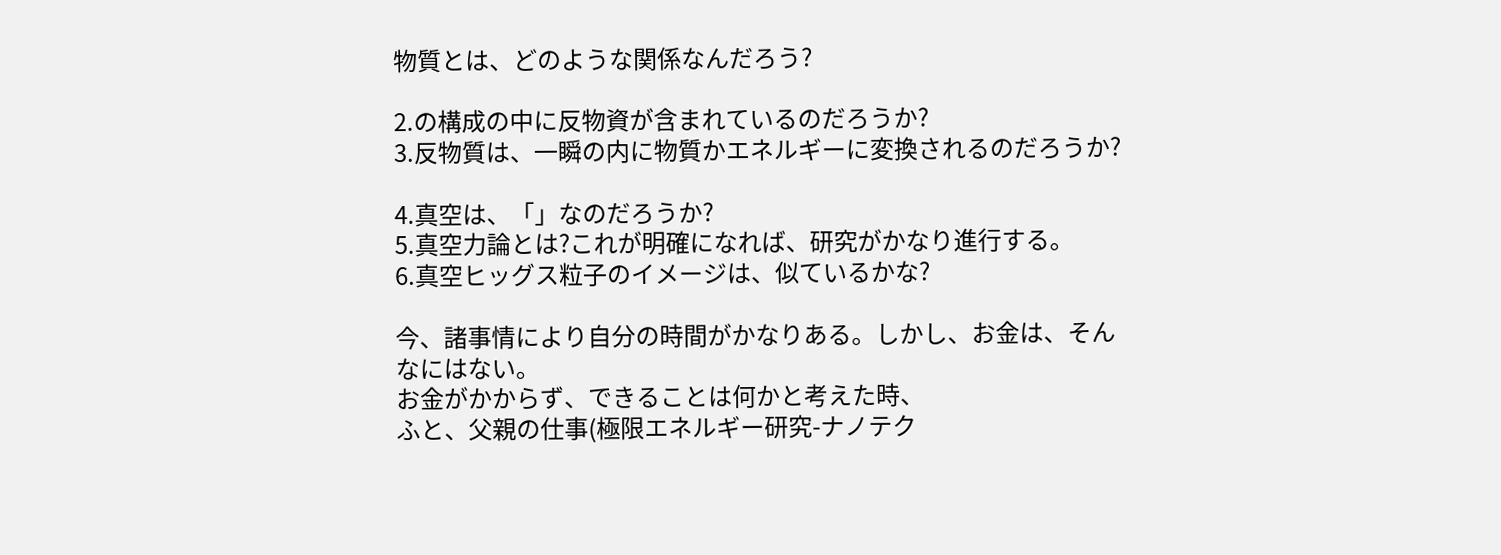物質とは、どのような関係なんだろう?

2.の構成の中に反物資が含まれているのだろうか?
3.反物質は、一瞬の内に物質かエネルギーに変換されるのだろうか?

4.真空は、「」なのだろうか?
5.真空力論とは?これが明確になれば、研究がかなり進行する。
6.真空ヒッグス粒子のイメージは、似ているかな?

今、諸事情により自分の時間がかなりある。しかし、お金は、そんなにはない。
お金がかからず、できることは何かと考えた時、
ふと、父親の仕事(極限エネルギー研究-ナノテク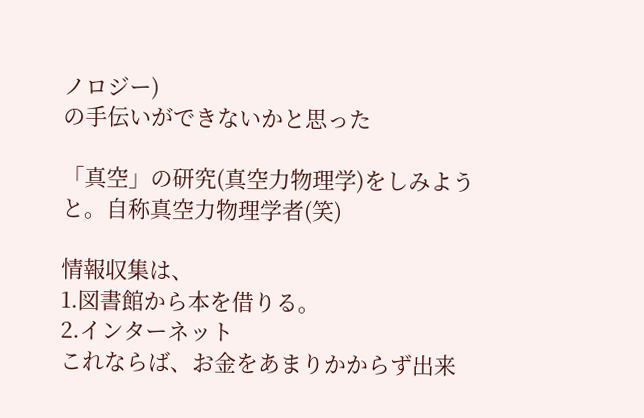ノロジー)
の手伝いができないかと思った

「真空」の研究(真空力物理学)をしみようと。自称真空力物理学者(笑)

情報収集は、
1.図書館から本を借りる。
2.インターネット
これならば、お金をあまりかからず出来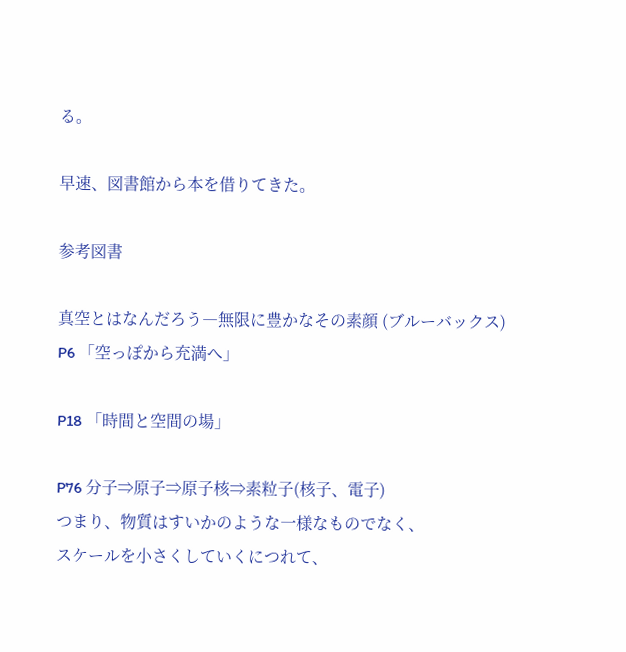る。

早速、図書館から本を借りてきた。

参考図書

真空とはなんだろう―無限に豊かなその素顔 (ブルーバックス)
P6 「空っぽから充満へ」

P18 「時間と空間の場」

P76 分子⇒原子⇒原子核⇒素粒子(核子、電子)
つまり、物質はすいかのような一様なものでなく、
スケールを小さくしていくにつれて、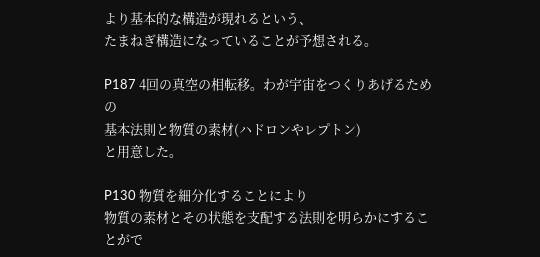より基本的な構造が現れるという、
たまねぎ構造になっていることが予想される。

P187 4回の真空の相転移。わが宇宙をつくりあげるための
基本法則と物質の素材(ハドロンやレプトン)
と用意した。

P130 物質を細分化することにより
物質の素材とその状態を支配する法則を明らかにすることがで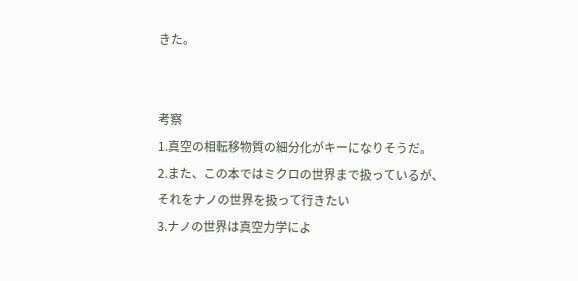きた。


考察
1.真空の相転移物質の細分化がキーになりそうだ。
2.また、この本ではミクロの世界まで扱っているが、
それをナノの世界を扱って行きたい
3.ナノの世界は真空力学によ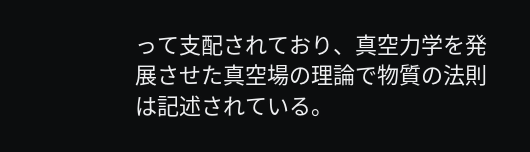って支配されており、真空力学を発展させた真空場の理論で物質の法則は記述されている。